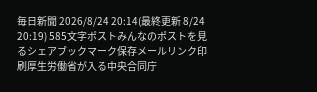毎日新聞 2026/8/24 20:14(最終更新 8/24 20:19) 585文字ポストみんなのポストを見るシェアブックマーク保存メールリンク印刷厚生労働省が入る中央合同庁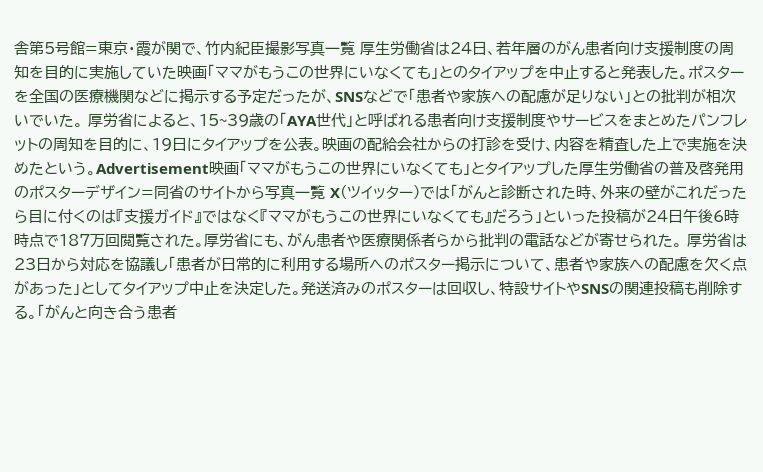舎第5号館=東京・霞が関で、竹内紀臣撮影写真一覧 厚生労働省は24日、若年層のがん患者向け支援制度の周知を目的に実施していた映画「ママがもうこの世界にいなくても」とのタイアップを中止すると発表した。ポスターを全国の医療機関などに掲示する予定だったが、SNSなどで「患者や家族への配慮が足りない」との批判が相次いでいた。 厚労省によると、15~39歳の「AYA世代」と呼ばれる患者向け支援制度やサービスをまとめたパンフレットの周知を目的に、19日にタイアップを公表。映画の配給会社からの打診を受け、内容を精査した上で実施を決めたという。Advertisement映画「ママがもうこの世界にいなくても」とタイアップした厚生労働省の普及啓発用のポスターデザイン=同省のサイトから写真一覧 X(ツイッター)では「がんと診断された時、外来の壁がこれだったら目に付くのは『支援ガイド』ではなく『ママがもうこの世界にいなくても』だろう」といった投稿が24日午後6時時点で187万回閲覧された。厚労省にも、がん患者や医療関係者らから批判の電話などが寄せられた。 厚労省は23日から対応を協議し「患者が日常的に利用する場所へのポスター掲示について、患者や家族への配慮を欠く点があった」としてタイアップ中止を決定した。発送済みのポスターは回収し、特設サイトやSNSの関連投稿も削除する。「がんと向き合う患者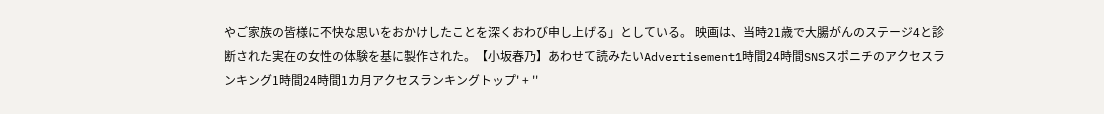やご家族の皆様に不快な思いをおかけしたことを深くおわび申し上げる」としている。 映画は、当時21歳で大腸がんのステージ4と診断された実在の女性の体験を基に製作された。【小坂春乃】あわせて読みたいAdvertisement1時間24時間SNSスポニチのアクセスランキング1時間24時間1カ月アクセスランキングトップ' + ''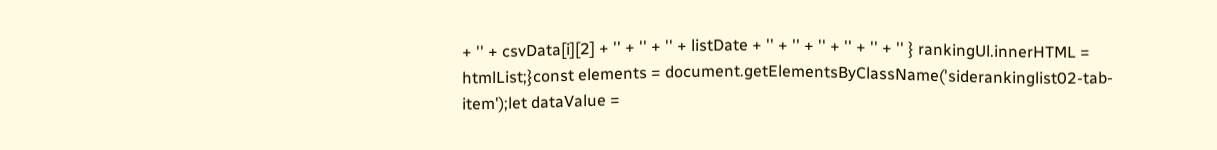+ '' + csvData[i][2] + '' + '' + '' + listDate + '' + '' + '' + '' + '' + '' } rankingUl.innerHTML = htmlList;}const elements = document.getElementsByClassName('siderankinglist02-tab-item');let dataValue =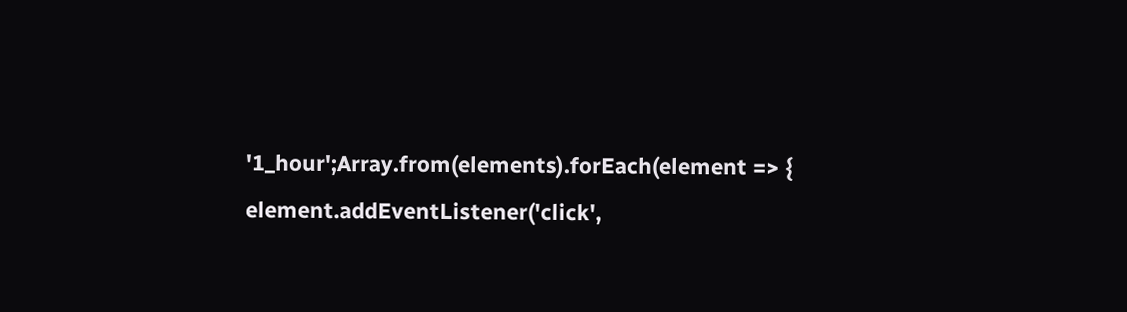'1_hour';Array.from(elements).forEach(element => { element.addEventListener('click',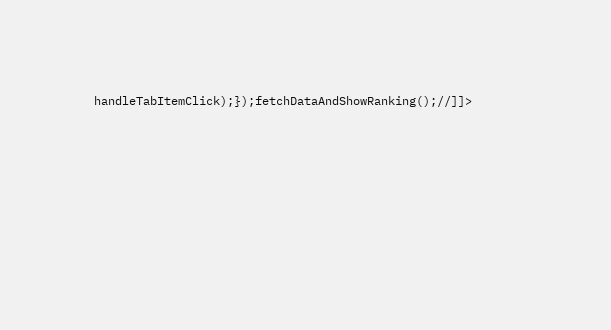handleTabItemClick);});fetchDataAndShowRanking();//]]>